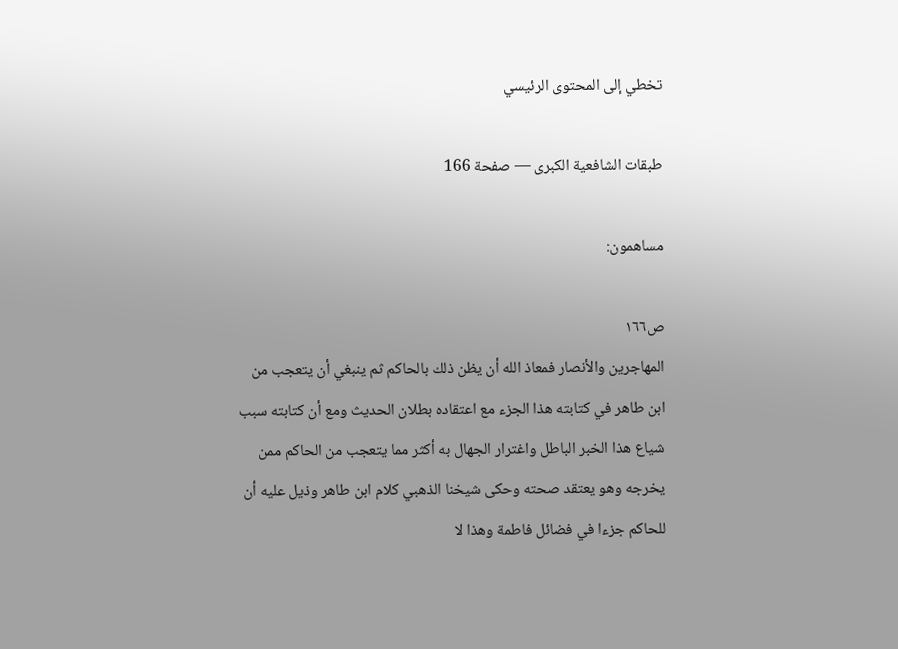تخطي إلى المحتوى الرئيسي

طبقات الشافعية الكبرى — صفحة 166

مساهمون:

ص١٦٦
المهاجرين والأنصار فمعاذ الله أن يظن ذلك بالحاكم ثم ينبغي أن يتعجب من ابن طاهر في كتابته هذا الجزء مع اعتقاده بطلان الحديث ومع أن كتابته سبب شياع هذا الخبر الباطل واغترار الجهال به أكثر مما يتعجب من الحاكم ممن يخرجه وهو يعتقد صحته وحكى شيخنا الذهبي كلام ابن طاهر وذيل عليه أن للحاكم جزءا في فضائل فاطمة وهذا لا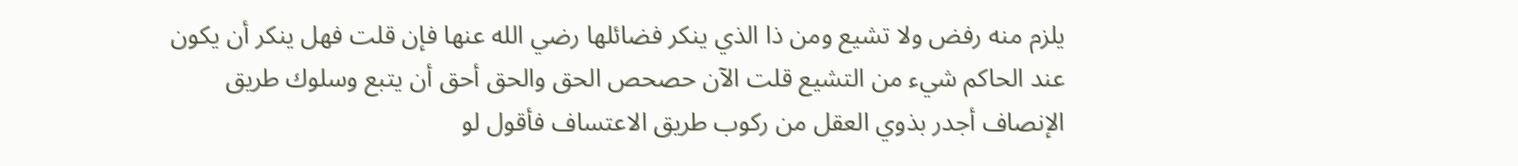يلزم منه رفض ولا تشيع ومن ذا الذي ينكر فضائلها رضي الله عنها فإن قلت فهل ينكر أن يكون عند الحاكم شيء من التشيع قلت الآن حصحص الحق والحق أحق أن يتبع وسلوك طريق الإنصاف أجدر بذوي العقل من ركوب طريق الاعتساف فأقول لو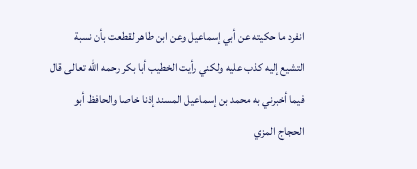انفرد ما حكيته عن أبي إسماعيل وعن ابن طاهر لقطعت بأن نسبة التشيع إليه كذب عليه ولكني رأيت الخطيب أبا بكر رحمه الله تعالى قال فيما أخبرني به محمد بن إسماعيل المسند إذنا خاصا والحافظ أبو الحجاج المزي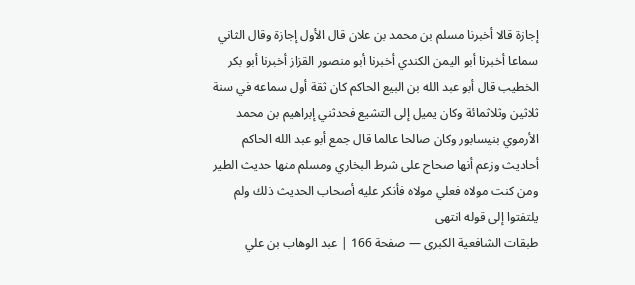إجازة قالا أخبرنا مسلم بن محمد بن علان قال الأول إجازة وقال الثاني سماعا أخبرنا أبو اليمن الكندي أخبرنا أبو منصور القزاز أخبرنا أبو بكر الخطيب قال أبو عبد الله بن البيع الحاكم كان ثقة أول سماعه في سنة ثلاثين وثلاثمائة وكان يميل إلى التشيع فحدثني إبراهيم بن محمد الأرموي بنيسابور وكان صالحا عالما قال جمع أبو عبد الله الحاكم أحاديث وزعم أنها صحاح على شرط البخاري ومسلم منها حديث الطير ومن كنت مولاه فعلي مولاه فأنكر عليه أصحاب الحديث ذلك ولم يلتفتوا إلى قوله انتهى
طبقات الشافعية الكبرى — صفحة 166 | عبد الوهاب بن علي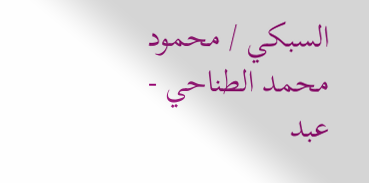السبكي / محمود محمد الطناحي - عبد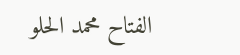الفتاح محمد الحلو